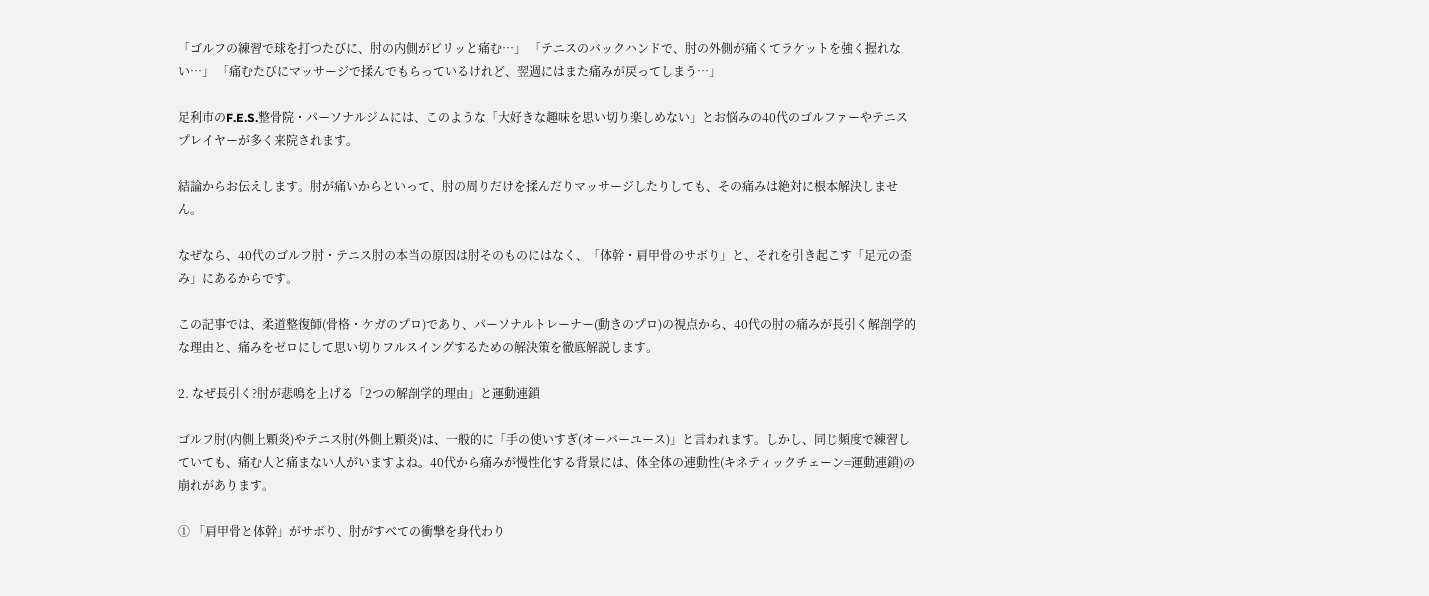「ゴルフの練習で球を打つたびに、肘の内側がビリッと痛む…」 「テニスのバックハンドで、肘の外側が痛くてラケットを強く握れない…」 「痛むたびにマッサージで揉んでもらっているけれど、翌週にはまた痛みが戻ってしまう…」

足利市のF.E.S.整骨院・パーソナルジムには、このような「大好きな趣味を思い切り楽しめない」とお悩みの40代のゴルファーやテニスプレイヤーが多く来院されます。

結論からお伝えします。肘が痛いからといって、肘の周りだけを揉んだりマッサージしたりしても、その痛みは絶対に根本解決しません。

なぜなら、40代のゴルフ肘・テニス肘の本当の原因は肘そのものにはなく、「体幹・肩甲骨のサボり」と、それを引き起こす「足元の歪み」にあるからです。

この記事では、柔道整復師(骨格・ケガのプロ)であり、パーソナルトレーナー(動きのプロ)の視点から、40代の肘の痛みが長引く解剖学的な理由と、痛みをゼロにして思い切りフルスイングするための解決策を徹底解説します。

2. なぜ長引く?肘が悲鳴を上げる「2つの解剖学的理由」と運動連鎖

ゴルフ肘(内側上顆炎)やテニス肘(外側上顆炎)は、一般的に「手の使いすぎ(オーバーユース)」と言われます。しかし、同じ頻度で練習していても、痛む人と痛まない人がいますよね。40代から痛みが慢性化する背景には、体全体の連動性(キネティックチェーン=運動連鎖)の崩れがあります。

① 「肩甲骨と体幹」がサボり、肘がすべての衝撃を身代わり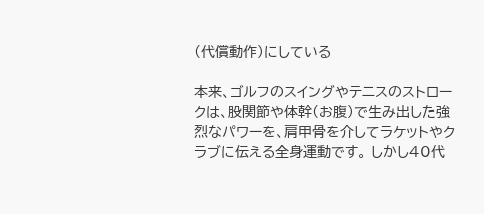(代償動作)にしている

本来、ゴルフのスイングやテニスのストロークは、股関節や体幹(お腹)で生み出した強烈なパワーを、肩甲骨を介してラケットやクラブに伝える全身運動です。 しかし40代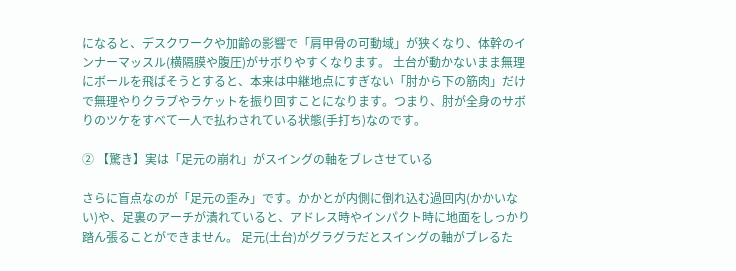になると、デスクワークや加齢の影響で「肩甲骨の可動域」が狭くなり、体幹のインナーマッスル(横隔膜や腹圧)がサボりやすくなります。 土台が動かないまま無理にボールを飛ばそうとすると、本来は中継地点にすぎない「肘から下の筋肉」だけで無理やりクラブやラケットを振り回すことになります。つまり、肘が全身のサボりのツケをすべて一人で払わされている状態(手打ち)なのです。

② 【驚き】実は「足元の崩れ」がスイングの軸をブレさせている

さらに盲点なのが「足元の歪み」です。かかとが内側に倒れ込む過回内(かかいない)や、足裏のアーチが潰れていると、アドレス時やインパクト時に地面をしっかり踏ん張ることができません。 足元(土台)がグラグラだとスイングの軸がブレるた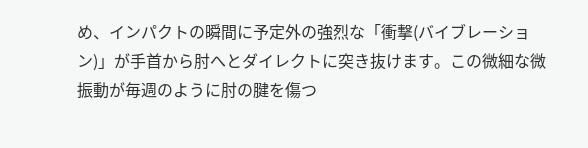め、インパクトの瞬間に予定外の強烈な「衝撃(バイブレーション)」が手首から肘へとダイレクトに突き抜けます。この微細な微振動が毎週のように肘の腱を傷つ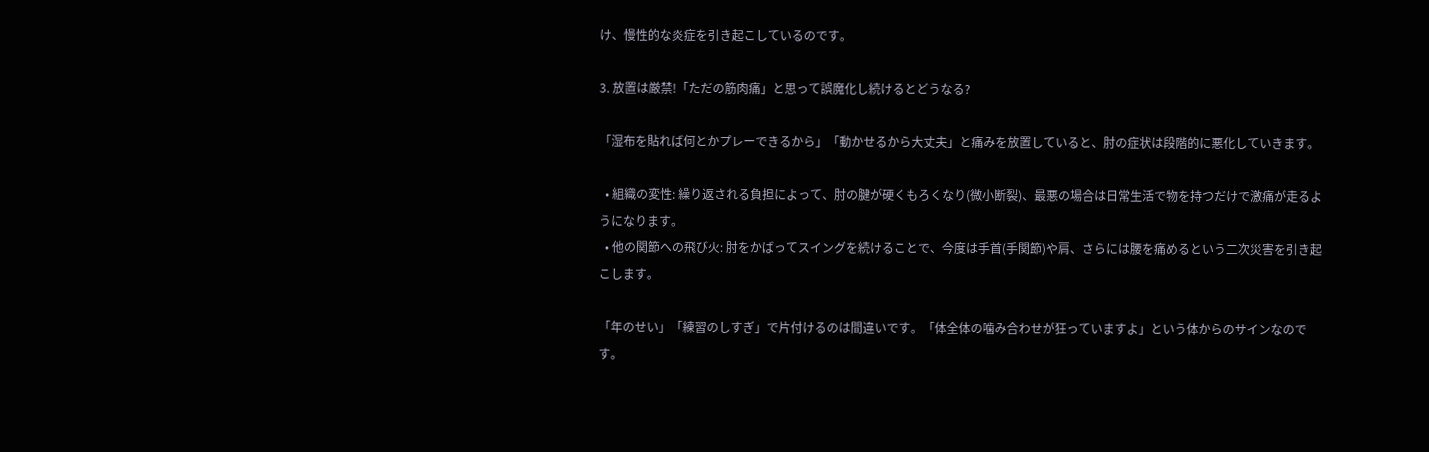け、慢性的な炎症を引き起こしているのです。

3. 放置は厳禁!「ただの筋肉痛」と思って誤魔化し続けるとどうなる?

「湿布を貼れば何とかプレーできるから」「動かせるから大丈夫」と痛みを放置していると、肘の症状は段階的に悪化していきます。

  • 組織の変性: 繰り返される負担によって、肘の腱が硬くもろくなり(微小断裂)、最悪の場合は日常生活で物を持つだけで激痛が走るようになります。
  • 他の関節への飛び火: 肘をかばってスイングを続けることで、今度は手首(手関節)や肩、さらには腰を痛めるという二次災害を引き起こします。

「年のせい」「練習のしすぎ」で片付けるのは間違いです。「体全体の噛み合わせが狂っていますよ」という体からのサインなのです。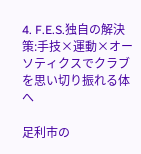4. F.E.S.独自の解決策:手技×運動×オーソティクスでクラブを思い切り振れる体へ

足利市の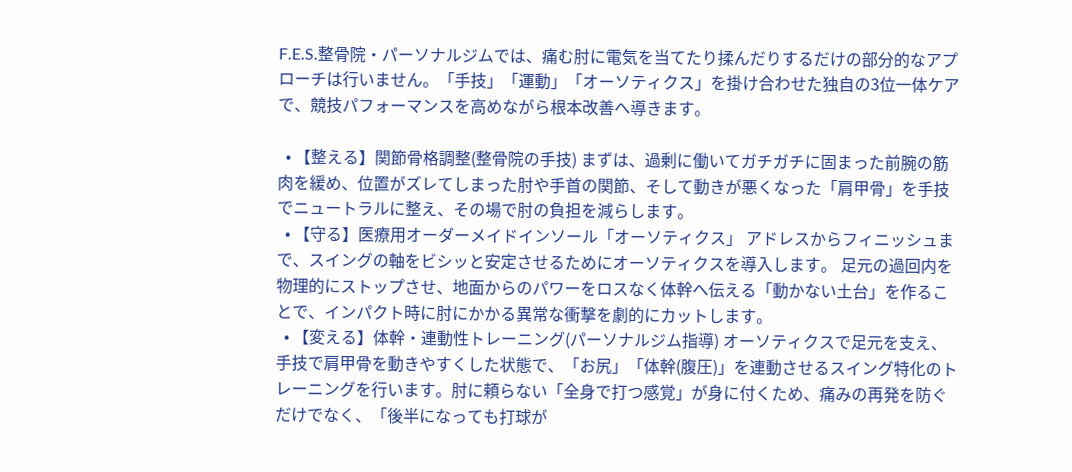F.E.S.整骨院・パーソナルジムでは、痛む肘に電気を当てたり揉んだりするだけの部分的なアプローチは行いません。「手技」「運動」「オーソティクス」を掛け合わせた独自の3位一体ケアで、競技パフォーマンスを高めながら根本改善へ導きます。

  • 【整える】関節骨格調整(整骨院の手技) まずは、過剰に働いてガチガチに固まった前腕の筋肉を緩め、位置がズレてしまった肘や手首の関節、そして動きが悪くなった「肩甲骨」を手技でニュートラルに整え、その場で肘の負担を減らします。
  • 【守る】医療用オーダーメイドインソール「オーソティクス」 アドレスからフィニッシュまで、スイングの軸をビシッと安定させるためにオーソティクスを導入します。 足元の過回内を物理的にストップさせ、地面からのパワーをロスなく体幹へ伝える「動かない土台」を作ることで、インパクト時に肘にかかる異常な衝撃を劇的にカットします。
  • 【変える】体幹・連動性トレーニング(パーソナルジム指導) オーソティクスで足元を支え、手技で肩甲骨を動きやすくした状態で、「お尻」「体幹(腹圧)」を連動させるスイング特化のトレーニングを行います。肘に頼らない「全身で打つ感覚」が身に付くため、痛みの再発を防ぐだけでなく、「後半になっても打球が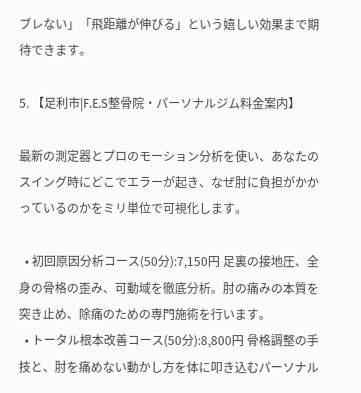ブレない」「飛距離が伸びる」という嬉しい効果まで期待できます。

5. 【足利市|F.E.S整骨院・パーソナルジム料金案内】

最新の測定器とプロのモーション分析を使い、あなたのスイング時にどこでエラーが起き、なぜ肘に負担がかかっているのかをミリ単位で可視化します。

  • 初回原因分析コース(50分):7,150円 足裏の接地圧、全身の骨格の歪み、可動域を徹底分析。肘の痛みの本質を突き止め、除痛のための専門施術を行います。
  • トータル根本改善コース(50分):8,800円 骨格調整の手技と、肘を痛めない動かし方を体に叩き込むパーソナル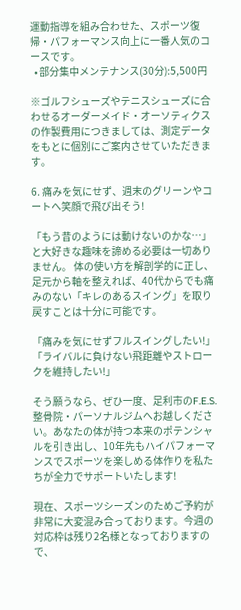運動指導を組み合わせた、スポーツ復帰・パフォーマンス向上に一番人気のコースです。
  • 部分集中メンテナンス(30分):5,500円

※ゴルフシューズやテニスシューズに合わせるオーダーメイド・オーソティクスの作製費用につきましては、測定データをもとに個別にご案内させていただきます。

6. 痛みを気にせず、週末のグリーンやコートへ笑顔で飛び出そう!

「もう昔のようには動けないのかな…」と大好きな趣味を諦める必要は一切ありません。 体の使い方を解剖学的に正し、足元から軸を整えれば、40代からでも痛みのない「キレのあるスイング」を取り戻すことは十分に可能です。

「痛みを気にせずフルスイングしたい!」 「ライバルに負けない飛距離やストロークを維持したい!」

そう願うなら、ぜひ一度、足利市のF.E.S.整骨院・パーソナルジムへお越しください。あなたの体が持つ本来のポテンシャルを引き出し、10年先もハイパフォーマンスでスポーツを楽しめる体作りを私たちが全力でサポートいたします!

現在、スポーツシーズンのためご予約が非常に大変混み合っております。今週の対応枠は残り2名様となっておりますので、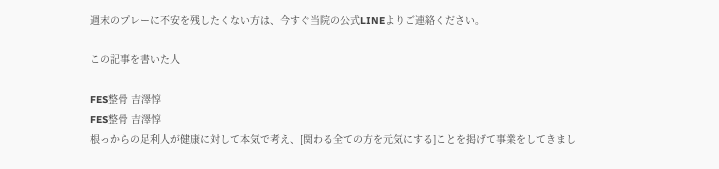週末のプレーに不安を残したくない方は、今すぐ当院の公式LINEよりご連絡ください。

この記事を書いた人

FES整骨 吉澤惇
FES整骨 吉澤惇
根っからの足利人が健康に対して本気で考え、[関わる全ての方を元気にする]ことを掲げて事業をしてきまし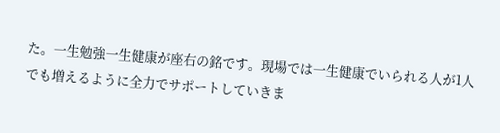た。一生勉強一生健康が座右の銘です。現場では一生健康でいられる人が1人でも増えるように全力でサポートしていきま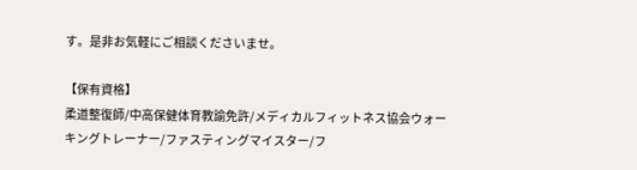す。是非お気軽にご相談くださいませ。

【保有資格】
柔道整復師/中高保健体育教諭免許/メディカルフィットネス協会ウォーキングトレーナー/ファスティングマイスター/フ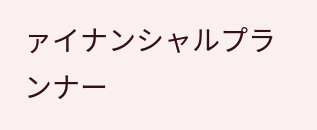ァイナンシャルプランナー